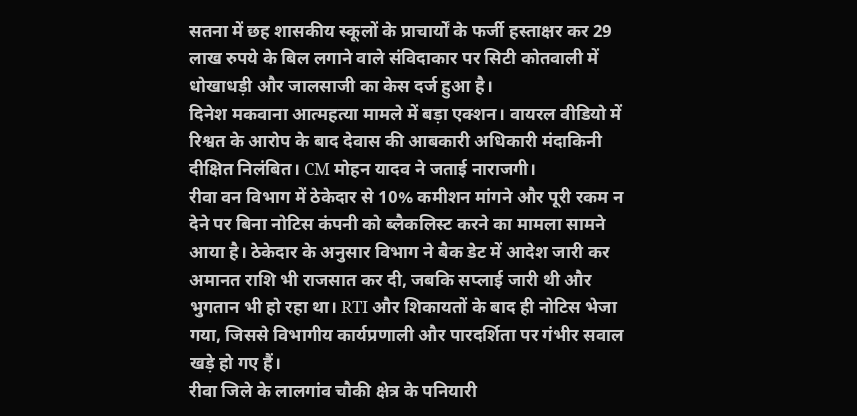सतना में छह शासकीय स्कूलों के प्राचार्यों के फर्जी हस्ताक्षर कर 29 लाख रुपये के बिल लगाने वाले संविदाकार पर सिटी कोतवाली में धोखाधड़ी और जालसाजी का केस दर्ज हुआ है।
दिनेश मकवाना आत्महत्या मामले में बड़ा एक्शन। वायरल वीडियो में रिश्वत के आरोप के बाद देवास की आबकारी अधिकारी मंदाकिनी दीक्षित निलंबित। CM मोहन यादव ने जताई नाराजगी।
रीवा वन विभाग में ठेकेदार से 10% कमीशन मांगने और पूरी रकम न देने पर बिना नोटिस कंपनी को ब्लैकलिस्ट करने का मामला सामने आया है। ठेकेदार के अनुसार विभाग ने बैक डेट में आदेश जारी कर अमानत राशि भी राजसात कर दी, जबकि सप्लाई जारी थी और भुगतान भी हो रहा था। RTI और शिकायतों के बाद ही नोटिस भेजा गया, जिससे विभागीय कार्यप्रणाली और पारदर्शिता पर गंभीर सवाल खड़े हो गए हैं।
रीवा जिले के लालगांव चौकी क्षेत्र के पनियारी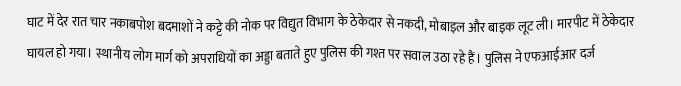घाट में देर रात चार नकाबपोश बदमाशों ने कट्टे की नोक पर विद्युत विभाग के ठेकेदार से नकदी, मोबाइल और बाइक लूट ली। मारपीट में ठेकेदार घायल हो गया। स्थानीय लोग मार्ग को अपराधियों का अड्डा बताते हुए पुलिस की गश्त पर सवाल उठा रहे हैं। पुलिस ने एफआईआर दर्ज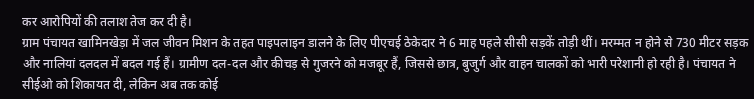कर आरोपियों की तलाश तेज कर दी है।
ग्राम पंचायत खामिनखेड़ा में जल जीवन मिशन के तहत पाइपलाइन डालने के लिए पीएचई ठेकेदार ने 6 माह पहले सीसी सड़कें तोड़ी थीं। मरम्मत न होने से 730 मीटर सड़क और नालियां दलदल में बदल गई हैं। ग्रामीण दल-दल और कीचड़ से गुजरने को मजबूर हैं, जिससे छात्र, बुजुर्ग और वाहन चालकों को भारी परेशानी हो रही है। पंचायत ने सीईओ को शिकायत दी, लेकिन अब तक कोई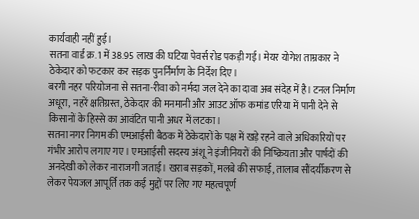कार्यवाही नहीं हुई।
सतना वार्ड क्र. 1 में 38.95 लाख की घटिया पेवर्स रोड पकड़ी गई। मेयर योगेश ताम्रकार ने ठेकेदार को फटकार कर सड़क पुनर्निर्माण के निर्देश दिए।
बरगी नहर परियोजना से सतना-रीवा को नर्मदा जल देने का दावा अब संदेह में है। टनल निर्माण अधूरा, नहरें क्षतिग्रस्त, ठेकेदार की मनमानी और आउट ऑफ कमांड एरिया में पानी देने से किसानों के हिस्से का आवंटित पानी अधर में लटका।
सतना नगर निगम की एमआईसी बैठक में ठेकेदारों के पक्ष में खड़े रहने वाले अधिकारियों पर गंभीर आरोप लगाए गए। एमआईसी सदस्य अंशू ने इंजीनियरों की निष्क्रियता और पार्षदों की अनदेखी को लेकर नाराजगी जताई। खराब सड़कों, मलबे की सफाई, तालाब सौंदर्यीकरण से लेकर पेयजल आपूर्ति तक कई मुद्दों पर लिए गए महत्वपूर्ण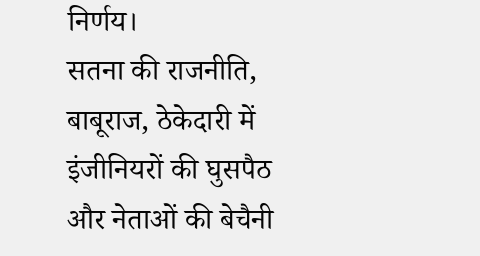निर्णय।
सतना की राजनीति, बाबूराज, ठेकेदारी में इंजीनियरों की घुसपैठ और नेताओं की बेचैनी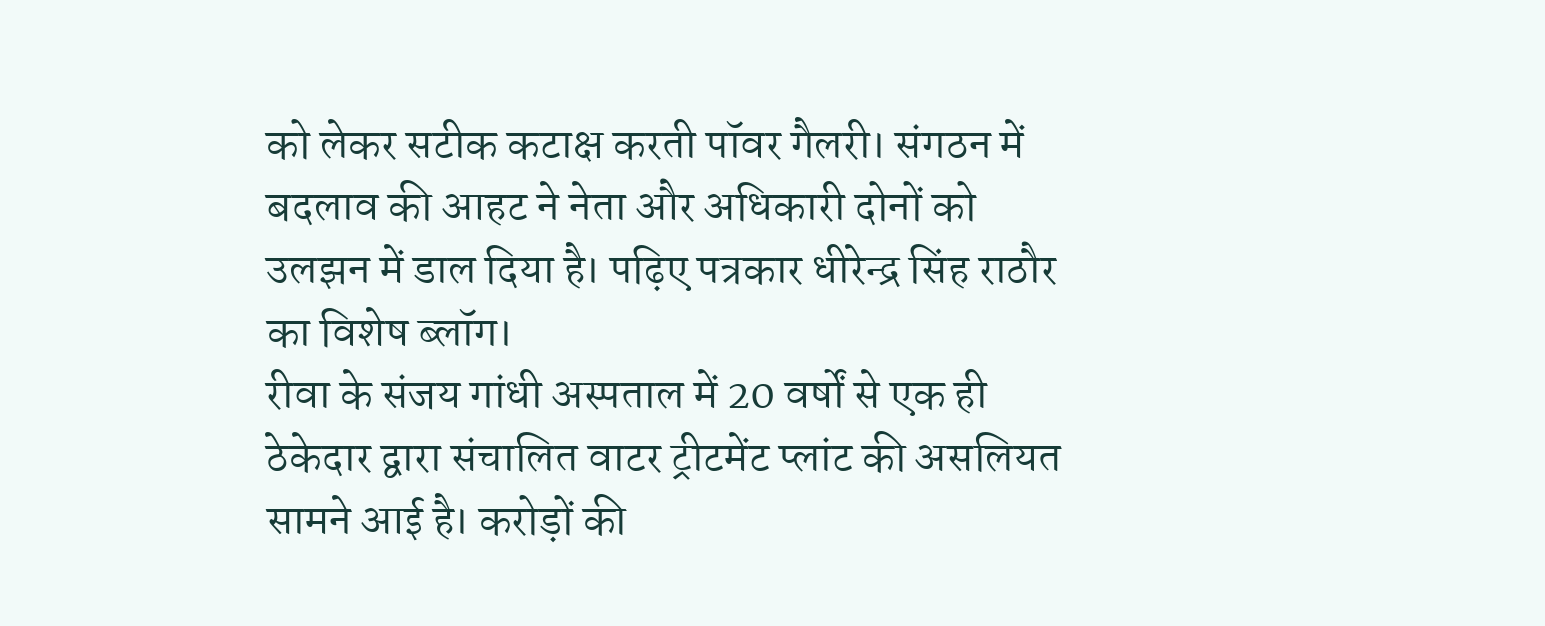को लेकर सटीक कटाक्ष करती पॉवर गैलरी। संगठन में बदलाव की आहट ने नेता और अधिकारी दोनों को उलझन में डाल दिया है। पढ़िए पत्रकार धीरेन्द्र सिंह राठौर का विशेष ब्लॉग।
रीवा के संजय गांधी अस्पताल में 20 वर्षों से एक ही ठेकेदार द्वारा संचालित वाटर ट्रीटमेंट प्लांट की असलियत सामने आई है। करोड़ों की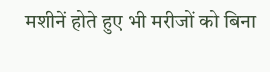मशीनें होते हुए भी मरीजों को बिना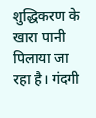शुद्धिकरण के खारा पानी पिलाया जा रहा है। गंदगी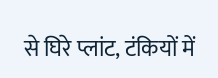से घिरे प्लांट, टंकियों में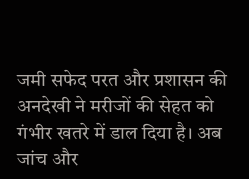जमी सफेद परत और प्रशासन की अनदेखी ने मरीजों की सेहत को गंभीर खतरे में डाल दिया है। अब जांच और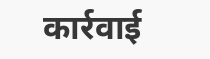कार्रवाई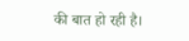की बात हो रही है।